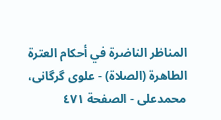المناظر الناضرة في أحکام العترة الطاهرة (الصلاة) - علوی گرگانی، محمدعلی - الصفحة ٤٧١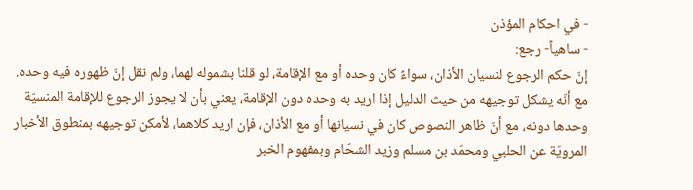- في احكام المؤذن
- ساهياً- رجع:
إنّ حكم الرجوع لنسيان الأذان، سواءً كان وحده أو مع الإقامة، لو قلنا بشموله لهما، ولم نقل إنّ ظهوره فيه وحده.
مع أنّه يشكل توجيهه من حيث الدليل إذا اريد به وحده دون الإقامة، يعني بأن لا يجوز الرجوع للإقامة المنسيّة وحدها دونه، مع أنّ ظاهر النصوص كان في نسيانها أو مع الأذان، فإن اريد كلاهما، لأمكن توجيهه بمنطوق الأخبار المرويّة عن الحلبي ومحمّد بن مسلم وزيد الشحّام وبمفهوم الخبر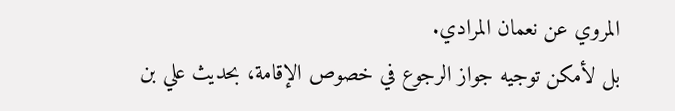المروي عن نعمان المرادي.
بل لأمكن توجيه جواز الرجوع في خصوص الإقامة، بحديث علي بن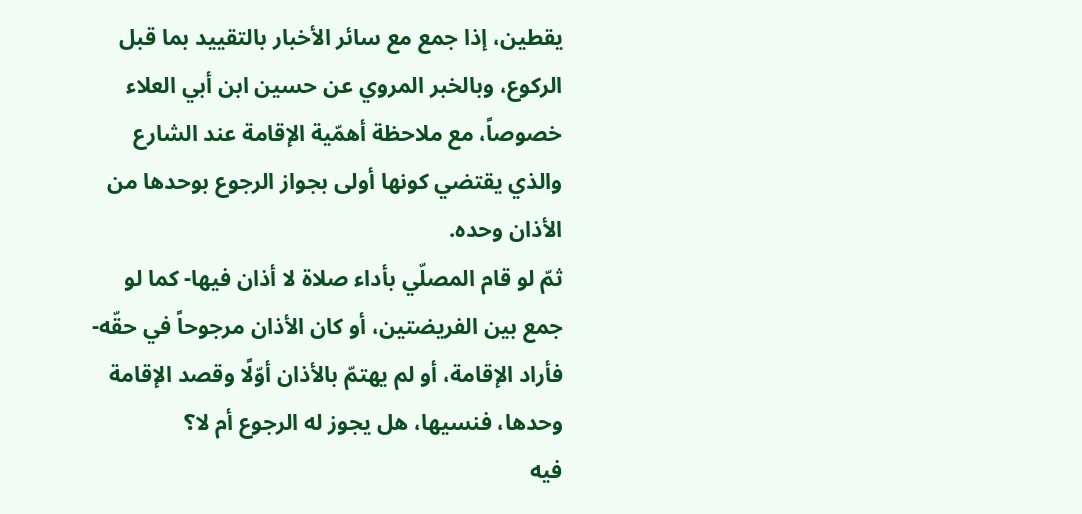يقطين، إذا جمع مع سائر الأخبار بالتقييد بما قبل الركوع، وبالخبر المروي عن حسين ابن أبي العلاء خصوصاً، مع ملاحظة أهمّية الإقامة عند الشارع والذي يقتضي كونها أولى بجواز الرجوع بوحدها من الأذان وحده.
ثمّ لو قام المصلّي بأداء صلاة لا أذان فيها- كما لو جمع بين الفريضتين، أو كان الأذان مرجوحاً في حقّه- فأراد الإقامة، أو لم يهتمّ بالأذان أوّلًا وقصد الإقامة وحدها، فنسيها، هل يجوز له الرجوع أم لا؟
فيه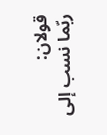قولان:
ربّما نسب إلى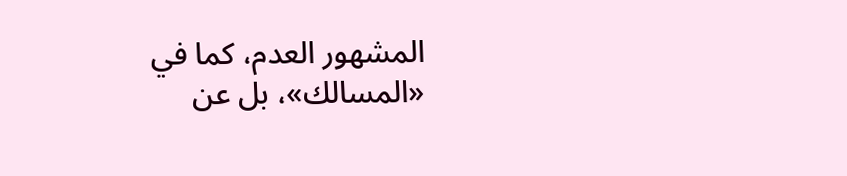المشهور العدم، كما في «المسالك»، بل عن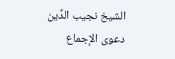الشيخ نجيب الدِّين دعوى الإجماع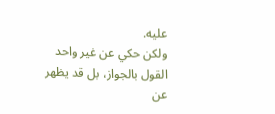عليه.
ولكن حكي عن غير واحد القول بالجواز، بل قد يظهر عن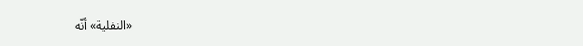«النفلية» أنّه